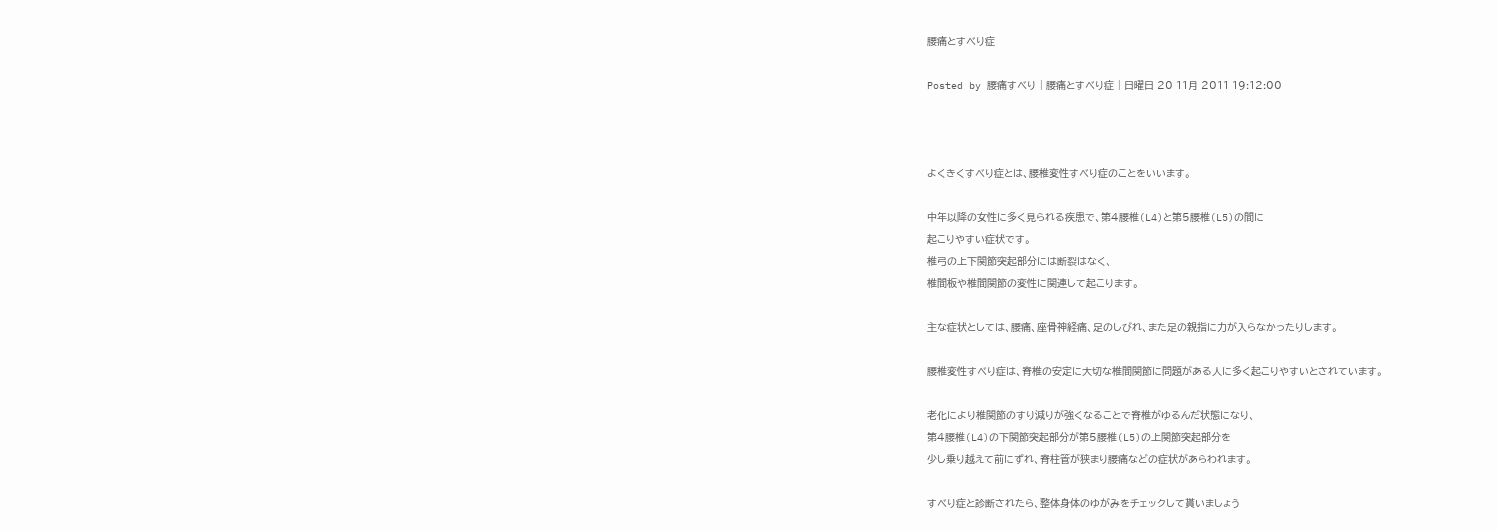腰痛とすべり症

Posted by 腰痛すべり | 腰痛とすべり症 | 日曜日 20 11月 2011 19:12:00



よくきくすべり症とは、腰椎変性すべり症のことをいいます。

中年以降の女性に多く見られる疾患で、第4腰椎(L4)と第5腰椎(L5)の間に
起こりやすい症状です。
椎弓の上下関節突起部分には断裂はなく、
椎間板や椎間関節の変性に関連して起こります。

主な症状としては、腰痛、座骨神経痛、足のしびれ、また足の親指に力が入らなかったりします。

腰椎変性すべり症は、脊椎の安定に大切な椎間関節に問題がある人に多く起こりやすいとされています。

老化により椎関節のすり減りが強くなることで脊椎がゆるんだ状態になり、
第4腰椎(L4)の下関節突起部分が第5腰椎(L5)の上関節突起部分を
少し乗り越えて前にずれ、脊柱管が狭まり腰痛などの症状があらわれます。

すべり症と診断されたら、整体身体のゆがみをチェックして貰いましょう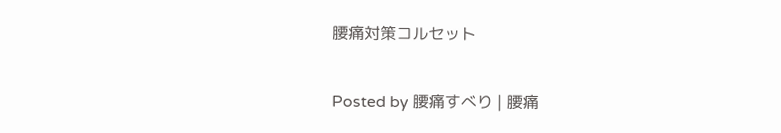腰痛対策コルセット

Posted by 腰痛すべり | 腰痛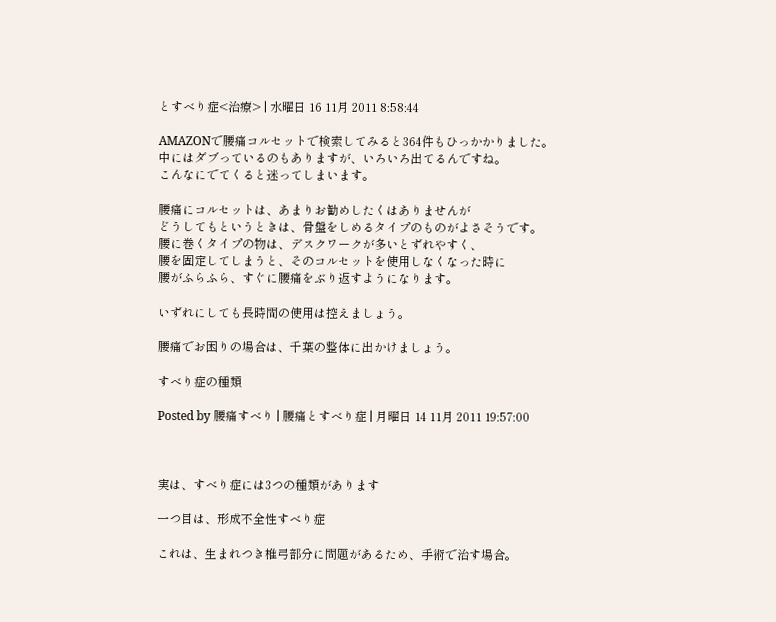とすべり症<治療> | 水曜日 16 11月 2011 8:58:44

AMAZONで腰痛コルセットで検索してみると364件もひっかかりました。
中にはダブっているのもありますが、いろいろ出てるんですね。
こんなにでてくると迷ってしまいます。

腰痛にコルセットは、あまりお勧めしたくはありませんが
どうしてもというときは、骨盤をしめるタイプのものがよさそうです。
腰に巻くタイプの物は、デスクワークが多いとずれやすく、
腰を固定してしまうと、そのコルセットを使用しなくなった時に
腰がふらふら、すぐに腰痛をぶり返すようになります。

いずれにしても長時間の使用は控えましょう。

腰痛でお困りの場合は、千葉の整体に出かけましょう。

すべり症の種類

Posted by 腰痛すべり | 腰痛とすべり症 | 月曜日 14 11月 2011 19:57:00



実は、すべり症には3つの種類があります

一つ目は、形成不全性すべり症

これは、生まれつき椎弓部分に問題があるため、手術で治す場合。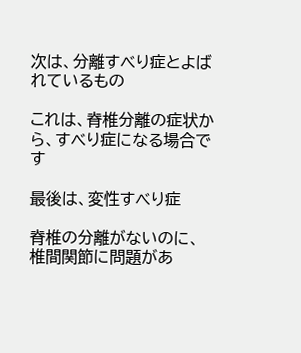次は、分離すべり症とよばれているもの

これは、脊椎分離の症状から、すべり症になる場合です

最後は、変性すべり症

脊椎の分離がないのに、椎間関節に問題があ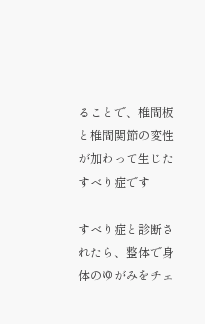ることで、椎間板と椎間関節の変性が加わって生じたすべり症です

すべり症と診断されたら、整体で身体のゆがみをチェ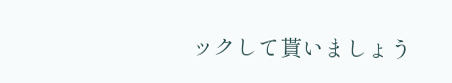ックして貰いましょう